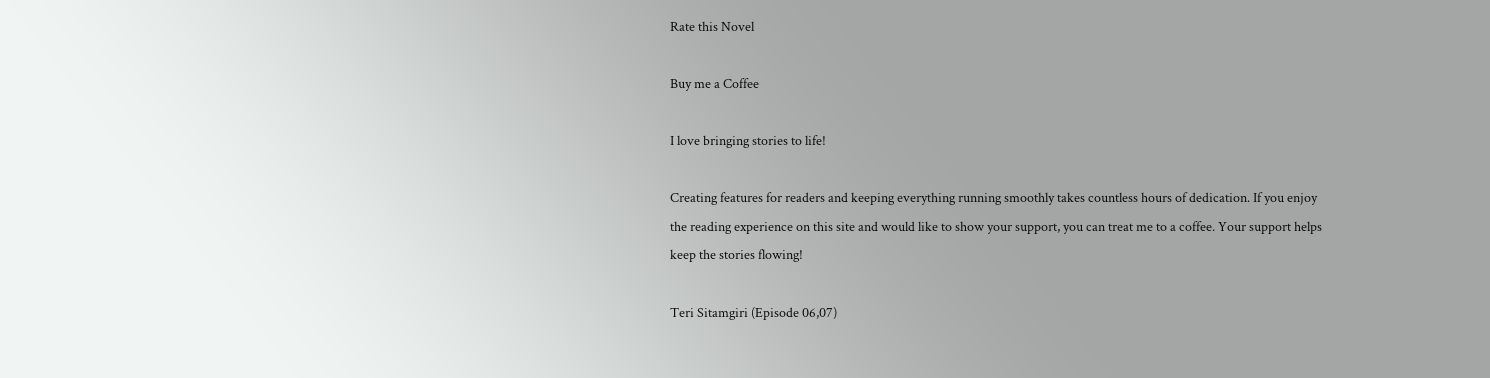Rate this Novel

Buy me a Coffee

I love bringing stories to life!

Creating features for readers and keeping everything running smoothly takes countless hours of dedication. If you enjoy the reading experience on this site and would like to show your support, you can treat me to a coffee. Your support helps keep the stories flowing!

Teri Sitamgiri (Episode 06,07)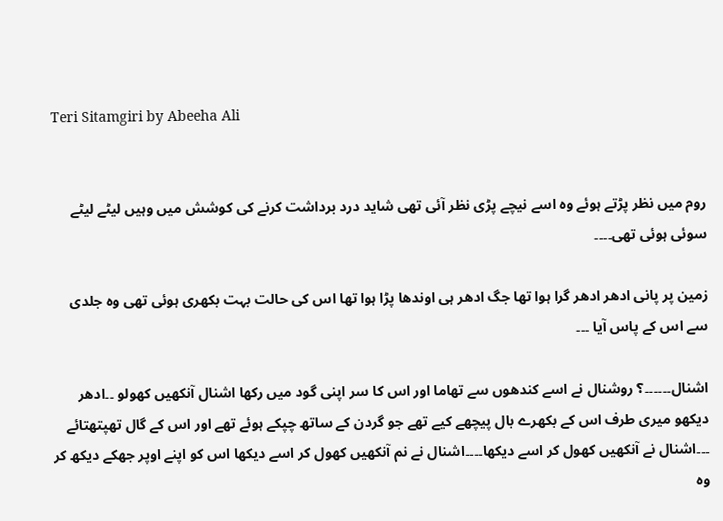Teri Sitamgiri by Abeeha Ali


روم میں نظر پڑتے ہوئے وہ اسے نیچے پڑی نظر آئی تھی شاید درد برداشت کرنے کی کوشش میں وہیں لیٹے لیٹے سوئی ہوئی تھی۔۔۔۔

زمین پر پانی ادھر ادھر گرا ہوا تھا جگ ادھر ہی اوندھا پڑا ہوا تھا اس کی حالت بہت بکھری ہوئی تھی وہ جلدی سے اس کے پاس آیا ۔۔۔

اشنال۔۔۔۔۔۔؟ روشنال نے اسے کندھوں سے تھاما اور اس کا سر اپنی گود میں رکھا اشنال آنکھیں کھولو ۔۔ادھر دیکھو میری طرف اس کے بکھرے بال پیچھے کیے تھے جو گردن کے ساتھ چپکے ہوئے تھے اور اس کے گال تھپتھتائے ۔۔۔اشنال نے آنکھیں کھول کر اسے دیکھا۔۔۔۔اشنال نے نم آنکھیں کھول کر اسے دیکھا اس کو اپنے اوپر جھکے دیکھ کر وہ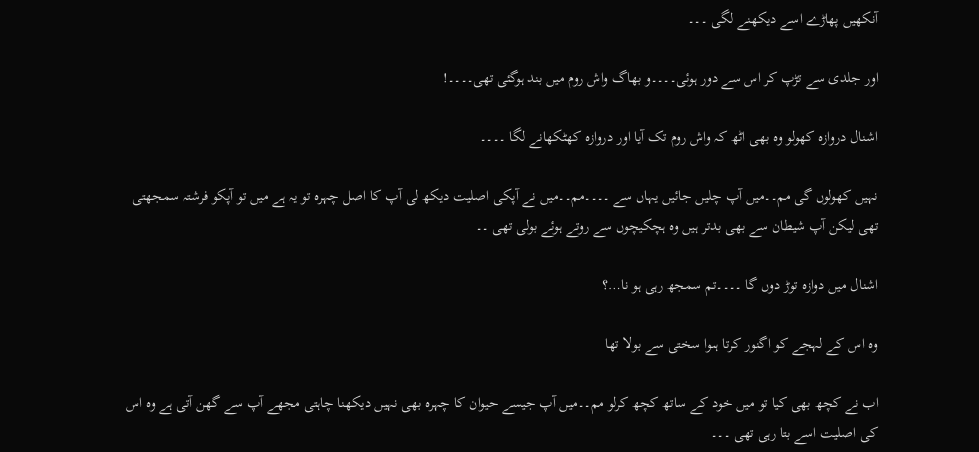آنکھیں پھاڑے اسے دیکھنے لگی ۔۔۔

اور جلدی سے تڑپ کر اس سے دور ہوئی۔۔۔۔و بھاگ واش روم میں بند ہوگئی تھی۔۔۔۔!

اشنال دروازہ کھولو وہ بھی اٹھ کہ واش روم تک آیا اور دروازہ کھٹکھانے لگا ۔۔۔۔

نہیں کھولوں گی مم۔۔میں آپ چلیں جائیں یہاں سے ۔۔۔۔مم۔۔میں نے آپکی اصلیت دیکھ لی آپ کا اصل چہرہ تو یہ ہے میں تو آپکو فرشتہ سمجھتی تھی لیکن آپ شیطان سے بھی بدتر ہیں وہ ہچکیچوں سے روتے ہوئے بولی تھی ۔۔

اشنال میں دوازہ توڑ دوں گا ۔۔۔۔تم سمجھ رہی ہو نا…؟

وہ اس کے لہجے کو اگنور کرتا ہںوا سختی سے بولا تھا

اب نے کچھ بھی کیا تو میں خود کے ساتھ کچھ کرلو مم۔۔میں آپ جیسے حیوان کا چہرہ بھی نہیں دیکھنا چاہتی مجھے آپ سے گھن آتی ہے وہ اس کی اصلیت اسے بتا رہی تھی ۔۔۔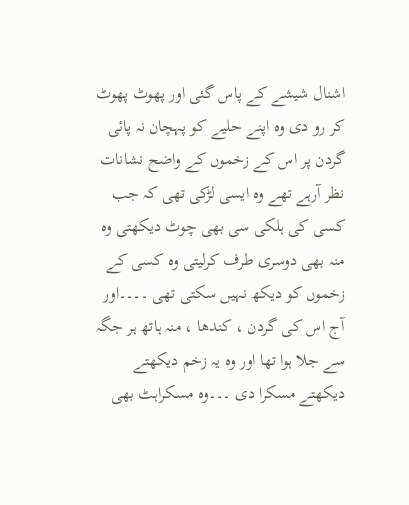اشنال شیشے کے پاس گئی اور پھوٹ پھوٹ کر رو دی وہ اپنے حلیے کو پہچان نہ پائی گردن پر اس کے زخموں کے واضح نشانات نظر آرہے تھے وہ ایسی لڑکی تھی کہ جب کسی کی ہلکی سی بھی چوٹ دیکھتی وہ منہ بھی دوسری طرف کرلیتی وہ کسی کے زخموں کو دیکھ نہیں سکتی تھی ۔۔۔۔اور آج اس کی گردن ، کندھا ، منہ ہاتھ ہر جگہ سے جلا ہوا تھا اور وہ یہ زخم دیکھتے دیکھتے مسکرا دی ۔۔۔وہ مسکراہٹ بھی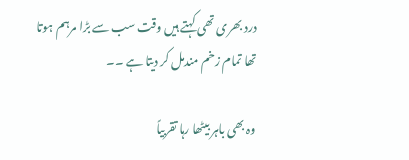درد بھری تھی کہتے ہیں وقت سب سے بڑا مرہم ہوتا تھا تمام زخم مندمل کر دیتا ہے ۔۔

وہ بھی باہر بیٹھا رہا تقربیاً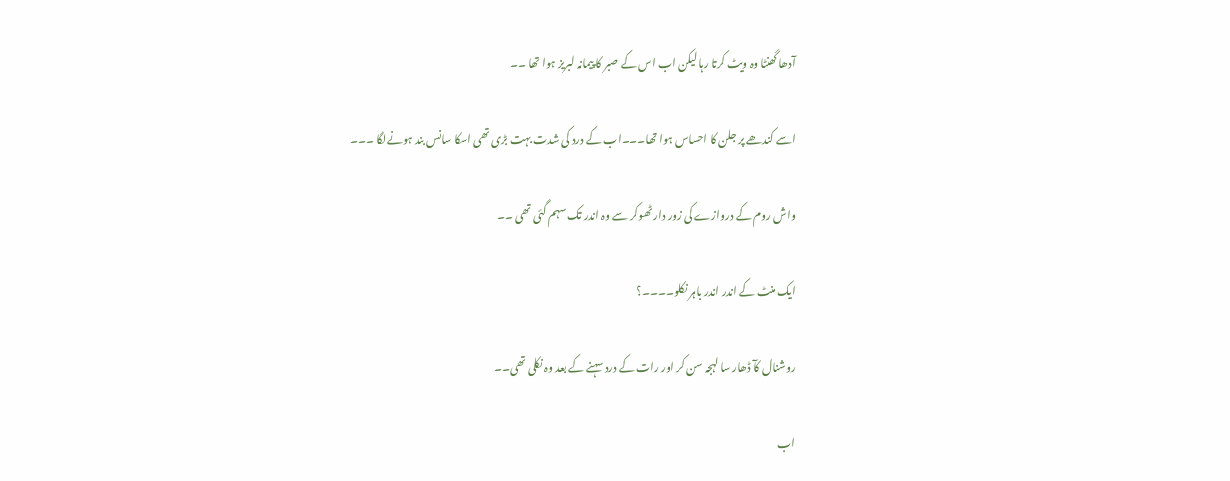آدھا گھنٹا وہ ویٹ کرتا رہا لیکن اب اس کے صبر کا پیمانہ لبریز ہوا تھا ۔۔

اسے کندھے پر جلن کا احساس ہوا تھا۔۔۔اب کے درد کی شدت بہت بڑی تھی اسکا سانس بند ہونےلگا ۔۔۔

واش روم کے دروازے کی زور دار ٹھوکر سے وہ اندر تک سہم گئی تھی ۔۔

ایک منٹ کے اندر اندر باہر نکلو۔۔۔۔؟

روشنال کآ ڈھار سا لہجہ سن کر اور رات کے درد سہنے کے بعد وہ نکلی تھی۔۔

اب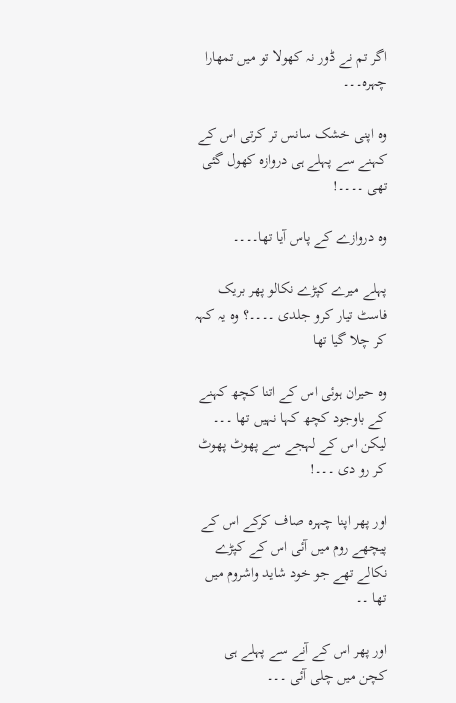اگر تم نے ڈور نہ کھولا تو میں تمھارا چہرہ۔۔۔

وہ اپنی خشک سانس تر کرتی اس کے کہنے سے پہلے ہی دروازہ کھول گئی تھی ۔۔۔۔!

وہ دروازے کے پاس آیا تھا۔۔۔۔

پہلے میرے کپڑے نکالو پھر بریک فاسٹ تیار کرو جلدی ۔۔۔۔؟ وہ یہ کہہ کر چلا گیا تھا

وہ حیران ہوئی اس کے اتنا کچھ کہنے کے باوجود کچھ کہا نہیں تھا ۔۔۔ لیکن اس کے لہجے سے پھوٹ پھوٹ کر رو دی ۔۔۔!

اور پھر اپنا چہرہ صاف کرکے اس کے پیچھے روم میں آئی اس کے کپڑے نکالے تھے جو خود شاید واشروم میں تھا ۔۔

اور پھر اس کے آنے سے پہلے ہی کچن میں چلی آئی ۔۔۔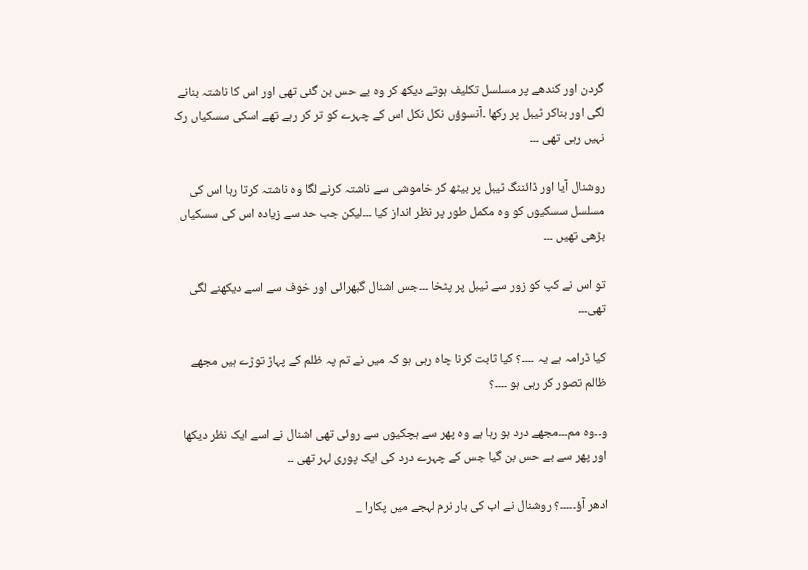گردن اور کندھے پر مسلسل تکلیف ہوتے دیکھ کر وہ بے حس بن گئی تھی اور اس کا ناشتہ بنانے لگی اور بناکر ٹیبل پر رکھا ۔آنسوؤں نکل نکل اس کے چہرے کو تر کر رہے تھے اسکی سسکیاں رک نہیں رہی تھی ۔۔۔

روشنال آیا اور ڈائننگ ٹیبل پر بیٹھ کر خاموشی سے ناشتہ کرنے لگا وہ ناشتہ کرتا رہا اس کی مسلسل سسکیوں کو وہ مکمل طور پر نظر انداز کیا ۔۔۔لیکن جب حد سے زیادہ اس کی سسکیاں بڑھی تھیں ۔۔۔

تو اس نے کپ کو زور سے ٹیبل پر پٹخا ۔۔۔جس اشنال گبھرائی اور خوف سے اسے دیکھنے لگی تھی۔۔۔

کیا ڈرامہ ہے یہ ۔۔۔۔؟ کیا ثابت کرنا چاہ رہی ہو کہ میں نے تم پہ ظلم کے پہاڑ توڑے ہیں مجھے ظالم تصور کر رہی ہو ۔۔۔۔؟

و۔۔وہ مم۔۔۔مجھے درد ہو رہا ہے وہ پھر سے ہچکیوں سے روئی تھی اشنال نے اسے ایک نظر دیکھا اور پھر سے بے حس بن گیا جس کے چہرے درد کی ایک پوری لہر تھی ۔۔

ادھر آؤ۔۔۔۔۔؟ روشنال نے اب کی بار نرم لہجے میں پکارا _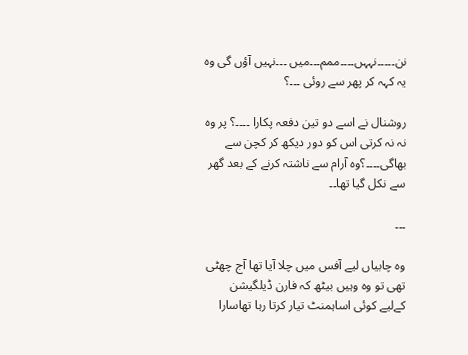نن۔۔۔۔۔نہہں۔۔۔۔ممم۔۔۔میں ۔۔۔نہیں آؤں گی وہ یہ کہہ کر پھر سے روئی ۔۔۔؟

روشنال نے اسے دو تین دفعہ پکارا ۔۔۔۔؟ پر وہ نہ نہ کرتی اس کو دور دیکھ کر کچن سے بھاگی۔۔۔۔؟وہ آرام سے ناشتہ کرنے کے بعد گھر سے نکل گیا تھا۔۔

۔۔۔

وہ چابیاں لیے آفس میں چلا آیا تھا آج چھٹی تھی تو وہ وہیں بیٹھ کہ فارن ڈیلگیشن کےلیے کوئی اساہمنٹ تیار کرتا رہا تھاسارا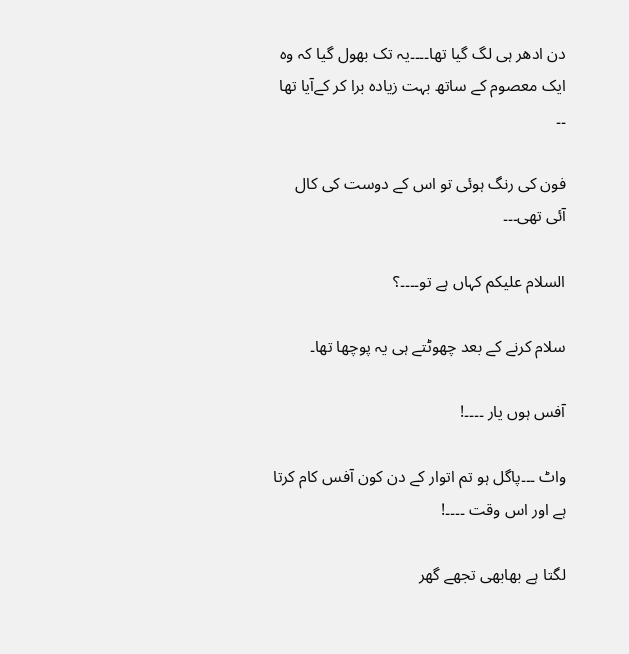دن ادھر ہی لگ گیا تھا۔۔۔۔یہ تک بھول گیا کہ وہ ایک معصوم کے ساتھ بہت زیادہ برا کر کےآیا تھا ۔۔

فون کی رنگ ہوئی تو اس کے دوست کی کال آئی تھی۔۔۔

السلام علیکم کہاں ہے تو۔۔۔۔؟

سلام کرنے کے بعد چھوٹتے ہی یہ پوچھا تھا۔

آفس ہوں یار ۔۔۔۔!

واٹ ۔۔۔پاگل ہو تم اتوار کے دن کون آفس کام کرتا ہے اور اس وقت ۔۔۔۔!

لگتا ہے بھابھی تجھے گھر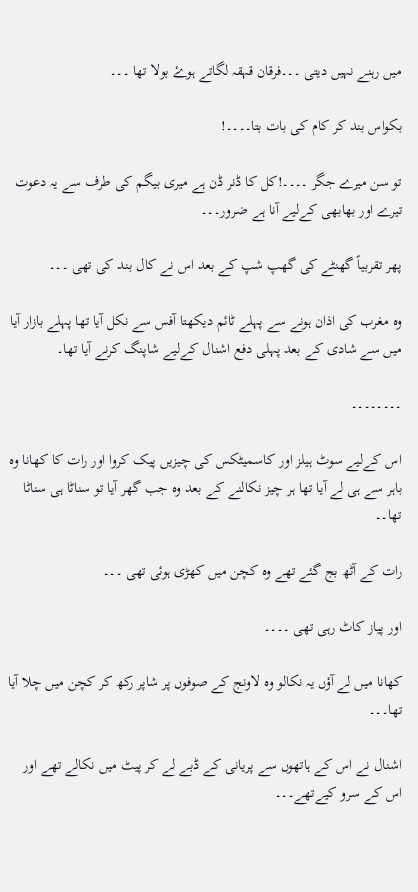میں رہنے نہیں دیتی ۔۔۔فرقان قہقہ لگاتے ہوۓ بولا تھا ۔۔۔

بکواس بند کر کام کی بات بتا۔۔۔۔!

تو سن میرے جگر ۔۔۔۔!کل کا ڈنر ڈن ہے میری بیگم کی طرف سے یہ دعوت تیرے اور بھابھی کےلیے آنا ہے ضرور۔۔۔

پھر تقربیاً گھنٹے کی گھپ شپ کے بعد اس نے کال بند کی تھی ۔۔۔

وہ مغرب کی اذان ہونے سے پہلے ٹائم دیکھتا آفس سے نکل آیا تھا پہلے بازار آیا میں سے شادی کے بعد پہلی دفع اشنال کےلیے شاپنگ کرنے آیا تھا۔

۔۔۔۔۔۔۔۔

اس کےلیے سوٹ ہیلز اور کاسمیٹکس کی چیزیں پیک کروا اور رات کا کھانا وہ باہر سے ہی لے آیا تھا ہر چیز نکالنے کے بعد وہ جب گھر آیا تو سناٹا ہی سناٹا تھا۔۔

رات کے آٹھ بج گئے تھے وہ کچن میں کھڑی ہوئی تھی ۔۔۔

اور پیاز کاٹ رہی تھی ۔۔۔۔

کھانا میں لے آؤں یہ نکالو وہ لاونج کے صوفوں پر شاپر رکھ کر کچن میں چلا آیا تھا۔۔۔

اشنال نے اس کے ہاتھوں سے پریانی کے ڈبے لے کر پیٹ میں نکالے تھے اور اس کے سرو کیےتھے۔۔۔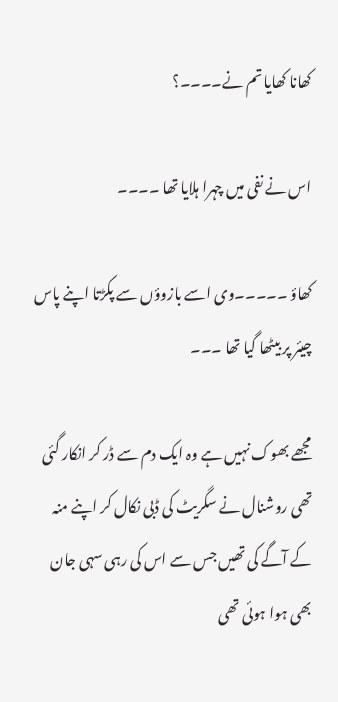کھانا کھایا تم نے۔۔۔۔؟

اس نے نفی میں چہرا ہلایا تھا ۔۔۔۔

کھاؤ ۔۔۔۔۔وی اسے بازوؤں سے پکڑتا اپنے پاس چیئر پر بیٹھا گیا تھا ۔۔۔

مجھے بھوک نہیں ہے وہ ایک دم سے ڈر کر انکار گئی تھی روشنال نے سگریٹ کی ڈبی نکال کر اپنے منہ کے آگے کی تھیں جس سے اس کی رہی سہی جان بھی ہوا ہوئی تھی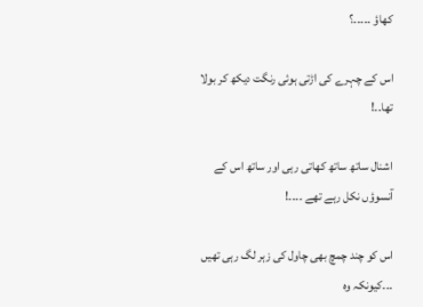کھاؤ ۔۔۔۔۔؟

اس کے چہرے کی اڑتی ہوئی رنگت دیکھ کر بولا تھا۔۔!

اشنال ساتھ ساتھ کھاتی رہی اور ساتھ اس کے آنسوؤں نکل رہے تھے ۔۔۔۔!

اس کو چند چمچ بھی چاول کی زہر لگ رہی تھیں ۔۔۔کیونکہ وہ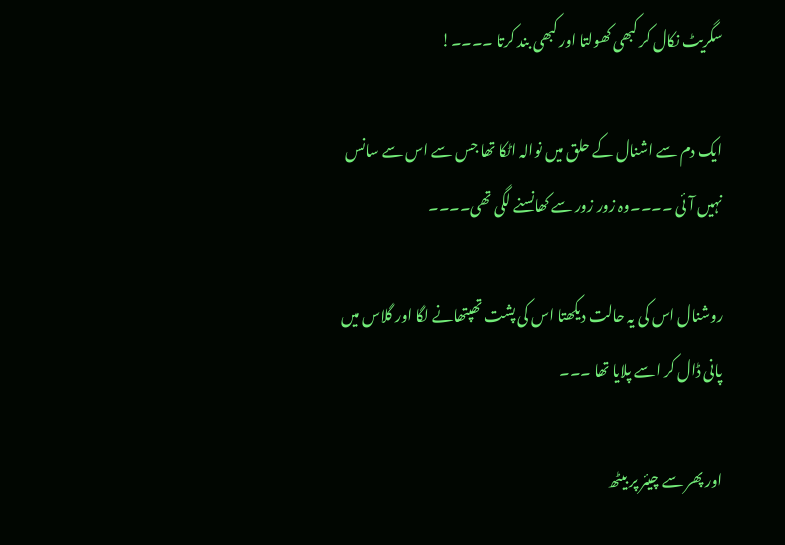سگریٹ نکال کر کبھی کھولتا اور کبھی بند کرتا ۔۔۔۔!

ایک دم سے اشنال کے حلق میں نوالہ اٹکا تھا جس سے اس سے سانس نہیں آئی ۔۔۔۔وہ زور زور سے کھانسنے لگی تھی۔۔۔۔

روشنال اس کی یہ حالت دیکھتا اس کی پشت تھپتھانے لگا اور گلاس میں پانی ڈال کر اسے پلایا تھا ۔۔۔

اور پھر سے چیئر پر بیٹھ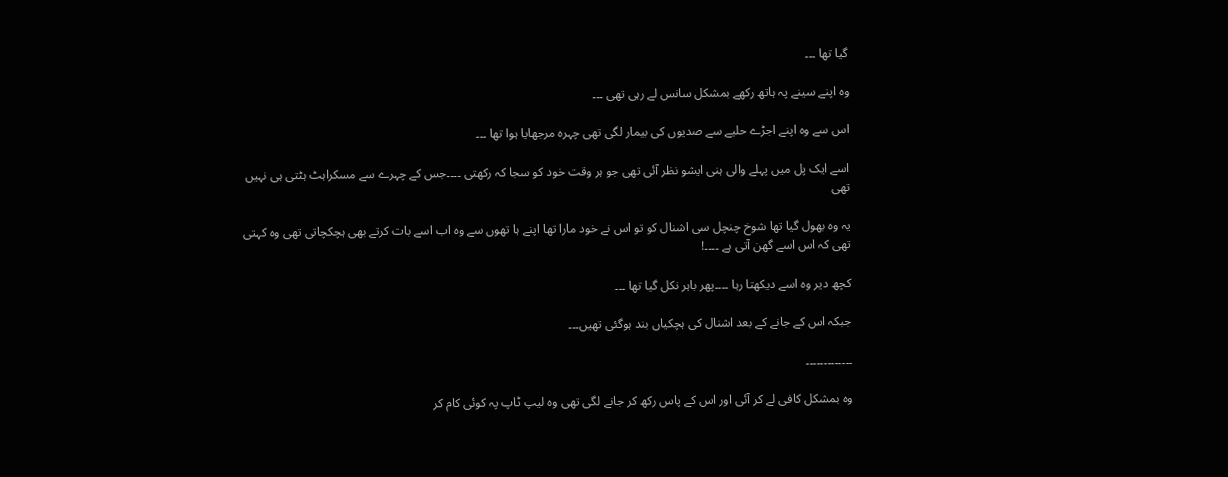گیا تھا ۔۔۔

وہ اپنے سینے پہ ہاتھ رکھے بمشکل سانس لے رہی تھی ۔۔۔

اس سے وہ اپنے اجڑے حلیے سے صدیوں کی بیمار لگی تھی چہرہ مرجھایا ہوا تھا ۔۔۔

اسے ایک پل میں پہلے والی ہنی ایشو نظر آئی تھی جو ہر وقت خود کو سجا کہ رکھتی ۔۔۔۔جس کے چہرے سے مسکراہٹ ہٹتی ہی نہیں تھی

یہ وہ بھول گیا تھا شوخ چنچل سی اشنال کو تو اس نے خود مارا تھا اپنے ہا تھوں سے وہ اب اسے بات کرتے بھی ہچکچاتی تھی وہ کہتی تھی کہ اس اسے گھن آتی ہے ۔۔۔۔!

کچھ دیر وہ اسے دیکھتا رہا ۔۔۔۔پھر باہر نکل گیا تھا ۔۔۔

جبکہ اس کے جانے کے بعد اشنال کی ہچکیاں بند ہوگئی تھیں۔۔۔

۔۔۔۔۔۔۔۔۔۔۔۔۔

وہ بمشکل کافی لے کر آئی اور اس کے پاس رکھ کر جانے لگی تھی وہ لیپ ٹاپ پہ کوئی کام کر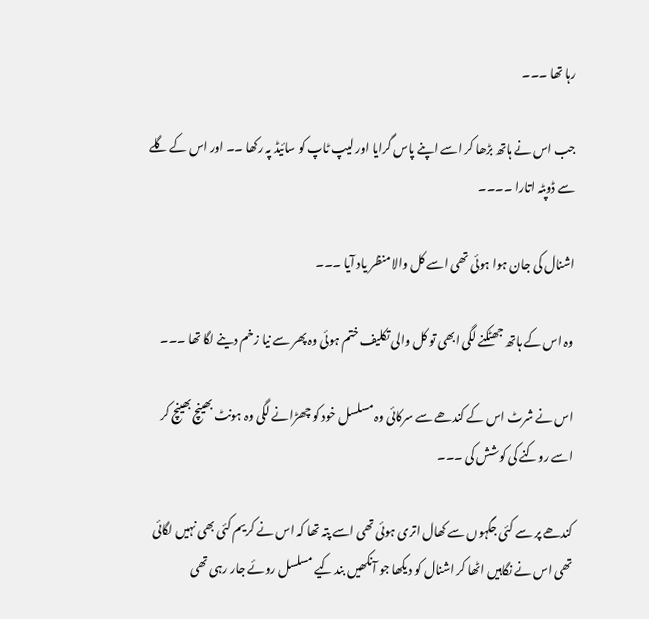رہا تھا ۔۔۔

جب اس نے ہاتھ بڑھا کر اسے اپنے پاس گرایا اور لیپ ٹاپ کو سائیڈ پہ رکھا ۔۔ اور اس کے گلے سے ڈوپٹہ اتارا ۔۔۔۔

اشنال کی جان ہوا ہوئی تھی اسے کل والا منظر یاد آیا ۔۔۔

وہ اس کے ہاتھ جھٹکنے لگی ابھی تو کل والی تکلیف ختم ہوئی وہ پھر سے نیا زخم دینے لگا تھا ۔۔۔

اس نے شرٹ اس کے کندھے سے سرکائی وہ مسلسل خود کو چھڑانے لگی وہ ہونٹ بھینچ بھینچ کر اسے روکنے کی کوشش کی ۔۔۔

کندھے پر سے کئی جگہوں سے کھال اتری ہوئی تھی اسے پتہ تھا کہ اس نے کریم کئی بھی نہیں لگائی تھی اس نے نگاہیں اٹھا کر اشنال کو دیکھا جو آنکھیں بند کیے مسلسل روئے جار رہی تھی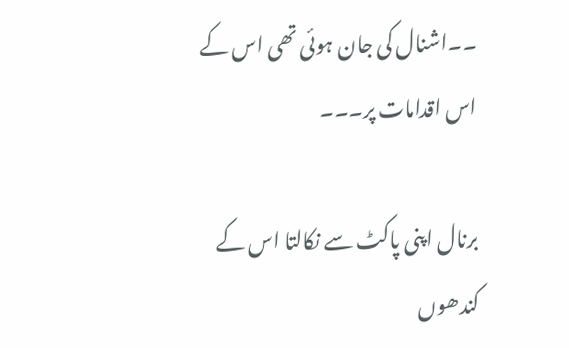۔۔اشنال کی جان ہوئی تھی اس کے اس اقدامات پر۔۔۔

برنال اپنی پاکٹ سے نکالتا اس کے کندھوں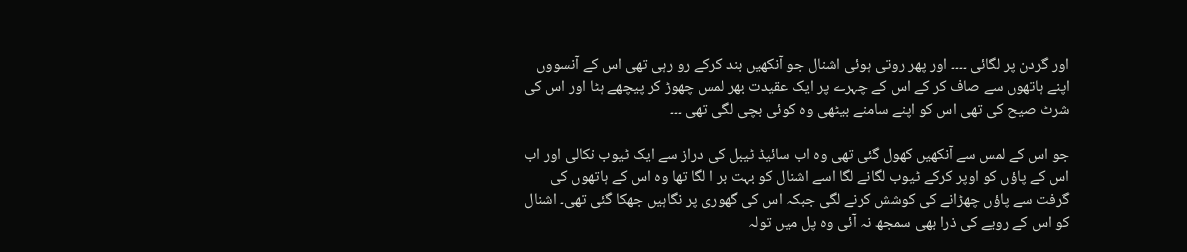اور گردن پر لگائی ۔۔۔۔ اور پھر روتی ہوئی اشنال جو آنکھیں بند کرکے رو رہی تھی اس کے آنسووں اپنے ہاتھوں سے صاف کر کے اس کے چہرے پر ایک عقیدت بھر لمس چھوڑ کر پیچھے ہٹا اور اس کی شرٹ صیح کی تھی اس کو اپنے سامنے بیٹھی وہ کوئی بچی لگی تھی ۔۔۔

جو اس کے لمس سے آنکھیں کھول گئی تھی وہ اب سائیڈ ٹیبل کی دراز سے ایک ٹیوب نکالی اور اب اس کے پاؤں کو اوپر کرکے ٹیوب لگانے لگا اسے اشنال کو بہت بر ا لگا تھا وہ اس کے ہاتھوں کی گرفت سے پاؤں چھڑانے کی کوشش کرنے لگی جبکہ اس کی گھوری پر نگاہیں جھکا گئی تھی۔ اشنال کو اس کے رویے کی ذرا بھی سمجھ نہ آئی وہ پل میں تولہ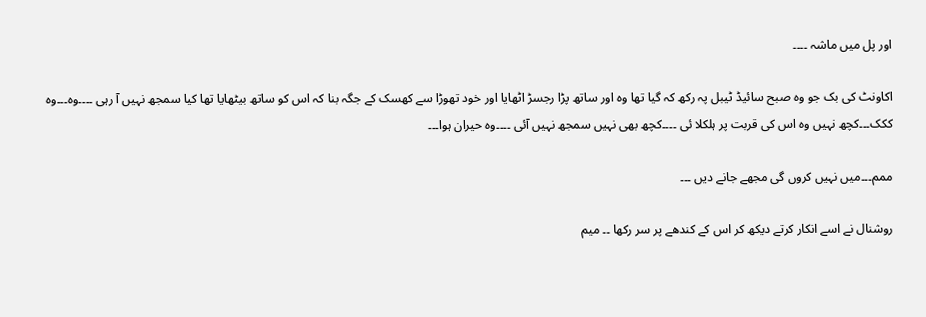اور پل میں ماشہ ۔۔۔۔

اکاونٹ کی بک جو وہ صبح سائیڈ ٹیبل پہ رکھ کہ گیا تھا وہ اور ساتھ پڑا رجسڑ اٹھایا اور خود تھوڑا سے کھسک کے جگہ بنا کہ اس کو ساتھ بیٹھایا تھا کیا سمجھ نہیں آ رہی ۔۔۔۔وہ۔۔۔وہ ککک۔۔۔کچھ نہیں وہ اس کی قربت پر ہلکلا ئی ۔۔۔۔کچھ بھی نہیں سمجھ نہیں آئی ۔۔۔۔وہ حیران ہوا۔۔۔

ممم۔۔۔میں نہیں کروں گی مجھے جانے دیں ۔۔۔

روشنال نے اسے انکار کرتے دیکھ کر اس کے کندھے پر سر رکھا ۔۔ میم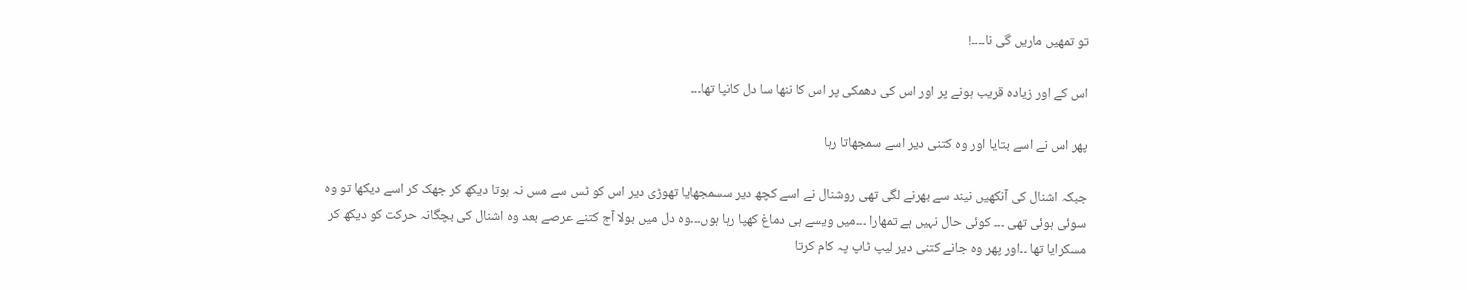تو تمھیں ماریں گی نا۔۔۔۔!

اس کے اور زیادہ قریب ہونے پر اور اس کی دھمکی پر اس کا ننھا سا دل کانپا تھا۔۔۔

پھر اس نے اسے بتایا اور وہ کتنی دیر اسے سمجھاتا رہا

جبکہ اشنال کی آنکھیں نیند سے بھرنے لگی تھی روشنال نے اسے کچھ دیر سسمجھایا تھوڑی دیر اس کو ٹس سے مس نہ ہوتا دیکھ کر جھک کر اسے دیکھا تو وہ سوئی ہوئی تھی ۔۔۔ کوئی حال نہیں ہے تمھارا ۔۔۔میں ویسے ہی دماغ کھپا رہا ہوں۔۔۔وہ دل میں بولا آج کتنے عرصے بعد وہ اشنال کی بچگانہ حرکت کو دیکھ کر مسکرایا تھا ۔۔اور پھر وہ جانے کتنی دیر لیپ ٹاپ پہ کام کرتا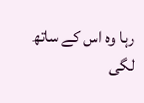رہا وہ اس کے ساتھ لگی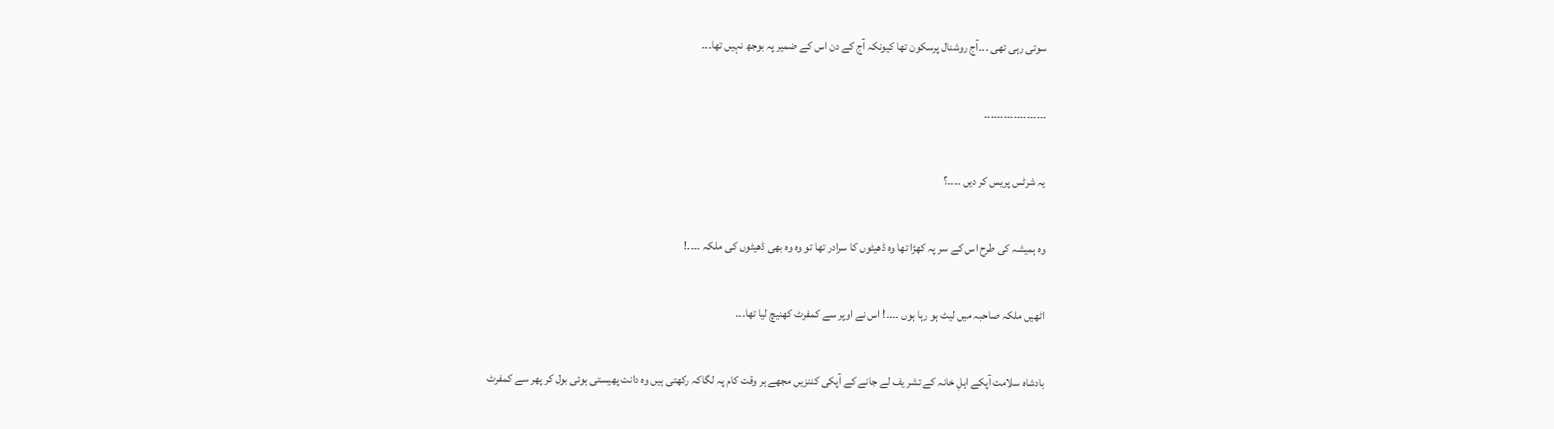سوتی رہی تھی ۔۔۔آج روشنال پرسکون تھا کیونکہ آج کے دن اس کے ضمیر پہ بوجھ نہیں تھا۔۔۔

۔۔۔۔۔۔۔۔۔۔۔۔۔۔۔۔۔۔۔

یہ شرٹس پریس کر دیں ۔۔۔۔؟

وہ ہمیشہ کی طرح اس کے سر پہ کھڑا تھا وہ ڈھیٹوں کا سرادر تھا تو وہ وہ بھی ڈھیٹوں کی ملکہ ۔۔۔۔!

اٹھیں ملکہ صاحبہ میں لیٹ ہو رہا ہوں ۔۔۔۔! اس نے اوپر سے کمفرٹ کھنیچ لیا تھا۔۔۔

بادشاہ سلامت آپکے اہلِ خانہ کے تشر یف لے جانے کے آپکی کننزیں مجھے ہر وقت کام پہ لگاکہ رکھتی ہیں وہ دانت پھیستی ہوئی بول کر پھر سے کمفرٹ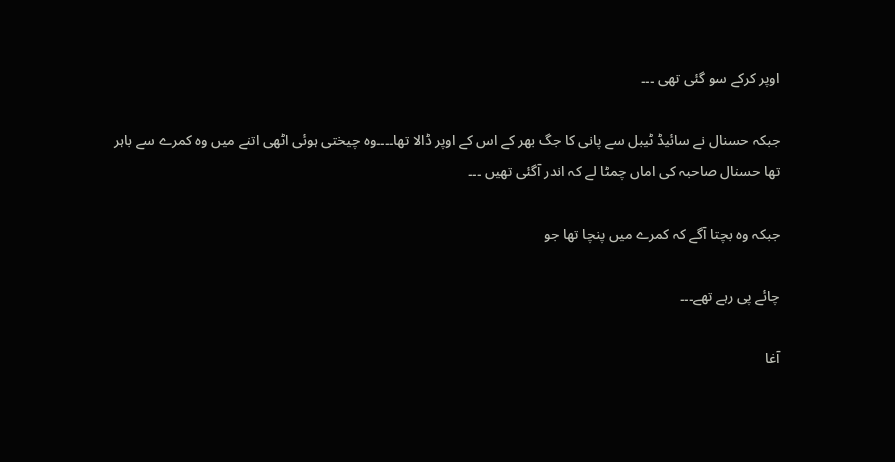اوپر کرکے سو گئی تھی ۔۔۔

جبکہ حسنال نے سائیڈ ٹیبل سے پانی کا جگ بھر کے اس کے اوپر ڈالا تھا۔۔۔۔وہ چیختی ہوئی اٹھی اتنے میں وہ کمرے سے باہر تھا حسنال صاحبہ کی اماں چمٹا لے کہ اندر آگئی تھیں ۔۔۔

جبکہ وہ بچتا آگے کہ کمرے میں پنچا تھا جو

چائے پی رہے تھے۔۔۔

آغا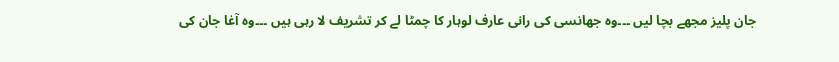جان پلیز مجھے بچا لیں ۔۔۔وہ جھانسی کی رانی عارف لوہار کا چمٹا لے کر تشریف لا رہی ہیں ۔۔۔وہ آغا جان کی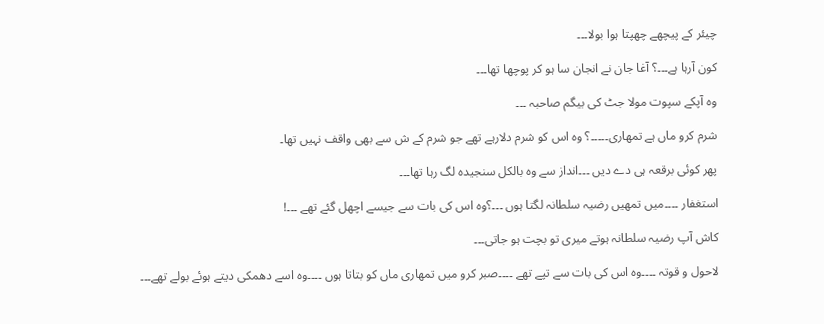چیئر کے پیچھے چھپتا ہوا بولا۔۔۔

کون آرہا ہے۔۔۔؟ آغا جان نے انجان سا ہو کر پوچھا تھا۔۔۔

وہ آپکے سپوت مولا جٹ کی بیگم صاحبہ ۔۔۔

شرم کرو ماں ہے تمھاری۔۔۔۔۔؟ وہ اس کو شرم دلارہے تھے جو شرم کے ش سے بھی واقف نہیں تھا۔

پھر کوئی برقعہ ہی دے دیں ۔۔۔انداز سے وہ بالکل سنجیدہ لگ رہا تھا۔۔۔

استغفار ۔۔۔۔میں تمھیں رضیہ سلطانہ لگتا ہوں ۔۔۔؟وہ اس کی بات سے جیسے اچھل گئے تھے ۔۔۔!

کاش آپ رضیہ سلطانہ ہوتے میری تو بچت ہو جاتی۔۔۔

لاحول و قوتہ ۔۔۔۔وہ اس کی بات سے تپے تھے ۔۔۔۔صبر کرو میں تمھاری ماں کو بتاتا ہوں ۔۔۔۔وہ اسے دھمکی دیتے ہوئے بولے تھے۔۔۔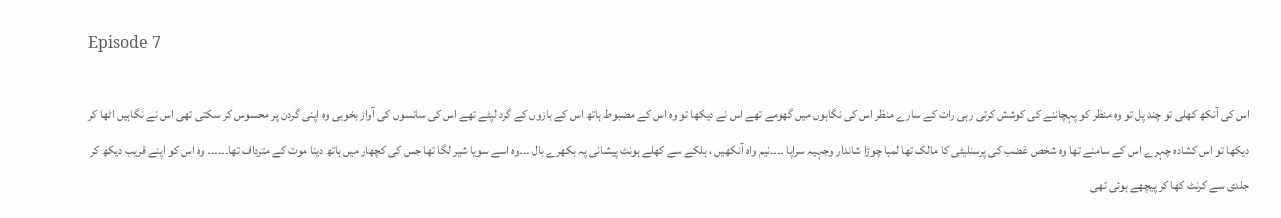Episode 7

اس کی آنکھ کھلی تو چند پل تو وہ منظر کو پہچاننے کی کوشش کرتی رہی رات کے سارے منظر اس کی نگاہوں میں گھومے تھے اس نے دیکھا تو وہ اس کے مضبوط ہاتھ اس کے بازوں کے گرد لپٹے تھے اس کی سانسوں کی آواز بخوبی وہ اپنی گردن پر محسوس کر سکتی تھی اس نے نگاہیں اٹھا کر دیکھا تو اس کشادہ چہرے اس کے سامنے تھا وہ شخص غضب کی پرسنلیٹی کا مالک تھا لمبا چوڑا شاندار وجہیہ سراپا ۔۔۔۔نیم واہ آنکھیں ، ہلکے سے کھلے ہونٹ پیشانی پہ بکھرے بال ۔۔۔وہ اسے سویا شیر لگا تھا جس کی کچھار میں ہاتھ دینا موت کے مترداف تھا۔۔۔۔۔۔ وہ اس کو اپنے قریب دیکھ کر جلدی سے کرنٹ کھا کر پیچھے ہوئی تھی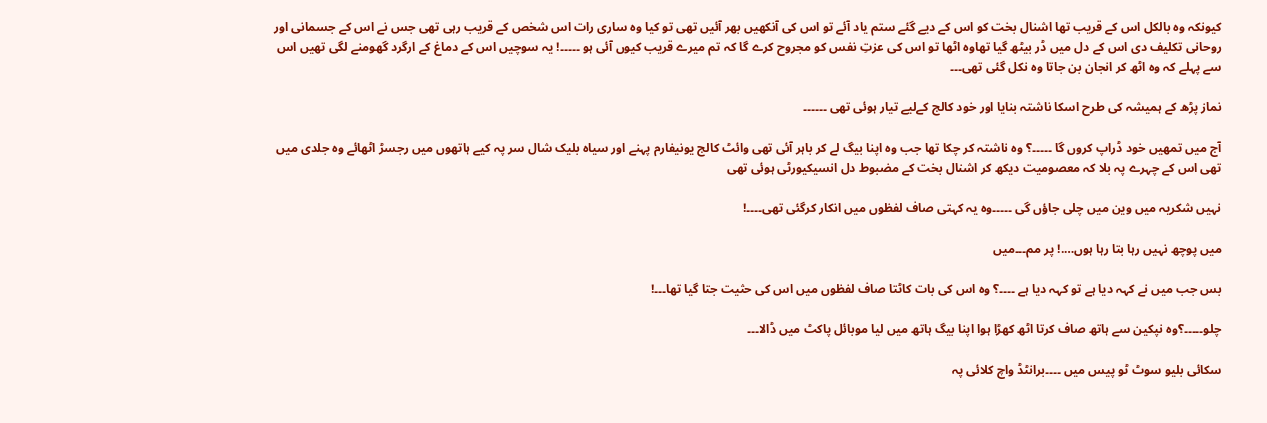کیونکہ وہ بالکل اس کے قریب تھا اشنال بخت کو اس کے دیے گئے ستم یاد آئے تو اس کی آنکھیں بھر آئیں تھی تو کیا وہ ساری رات اس شخص کے قریب رہی تھی جس نے اس کے جسمانی اور روحانی تکلیف دی اس کے دل میں ڈر بیٹھ گیا تھاوہ اٹھا تو اس کی عزتِ نفس کو مجروح کرے گا کہ تم میرے قریب کیوں آئی ہو ۔۔۔۔۔! یہ سوچیں اس کے دماغ کے ارگرد گھومنے لگی تھیں اس سے پہلے کہ وہ اٹھ کر انجان بن جاتا وہ نکل گئی تھی۔۔۔

نماز پڑھ کے ہمیشہ کی طرح اسکا ناشتہ بنایا اور خود کالج کےلیے تیار ہوئی تھی ۔۔۔۔۔۔

آج میں تمھیں خود ڈراپ کروں گا ۔۔۔۔۔؟ وہ ناشتہ کر چکا تھا جب وہ اپنا بیگ لے کر باہر آئی تھی وائٹ کالج یونیفارم پہنے اور سیاہ بلیک شال سر پہ کیے ہاتھوں میں رجسڑ اٹھائے وہ جلدی میں تھی اس کے چہرے پہ بلا کہ معصومیت دیکھ کر اشنال بخت کے مضبوط دل انسیکیورٹی ہوئی تھی

نہیں شکریہ میں وین میں چلی جاؤں گی ۔۔۔۔۔وہ یہ کہتی صاف لفظوں میں انکار کرگئی تھی۔۔۔۔!

میں پوچھ نہیں رہا بتا رہا ہوں….! پر مم۔۔۔میں

بس جب میں نے کہہ دیا ہے تو کہہ دیا ہے ۔۔۔۔؟ وہ اس کی بات کاٹتا صاف لفظوں میں اس کی حثیت جتا گیا تھا۔۔۔!

چلو۔۔۔۔۔؟وہ نپکین سے ہاتھ صاف کرتا اٹھ کھڑا ہوا اپنا بیگ ہاتھ میں لیا موبائل پاکٹ میں ڈالا۔۔۔

سکائی بلیو سوٹ ٹو پیس میں ۔۔۔۔برانٹڈ واچ کلائی پہ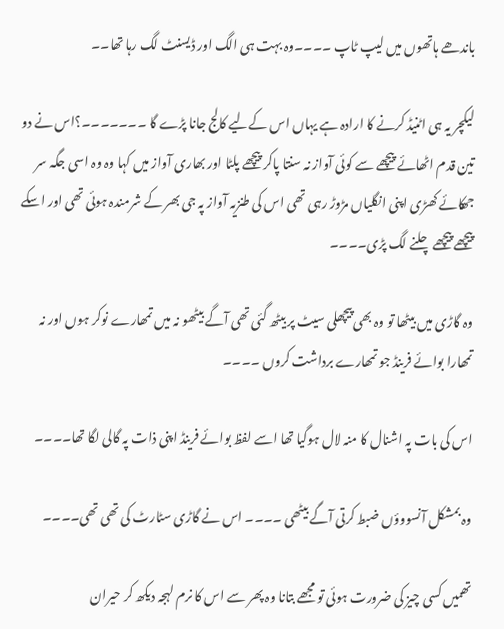باندھے ہاتھوں میں لیپ ٹاپ ۔۔۔۔وہ بہت ہی الگ اور ڈیسنٹ لگ رہا تھا۔۔

لیکچر یہ ہی اٹنیڈ کرنے کا ارادہ ہے یہاں اس کےلیے کالج جانا پڑے گا ۔۔۔۔۔۔۔؟اس نے دو تین قدم اٹھائے پیچھے سے کوئی آواز نہ سنتا پاکر پیچھے پلٹا اور بھاری آواز میں کہا وہ وہ اسی جگہ سر جھکائے کھڑی اپنی انگلیاں مڑوڑ رہی تھی اس کی طنزیہ آواز پہ جی بھر کے شرمندہ ہوئی تھی اور اسکے پیچھے پیچھے چلنے لگ پڑی۔۔۔۔

وہ گاڑی میں بیٹھا تو وہ بھی پیچھلی سیٹ پر بیٹھ گئی تھی آگے بیٹھو نہ میں تمھارے نوکر ہوں اور نہ تمھارا بوائے فرینڈ جو تمھارے برداشت کروں ۔۔۔۔

اس کی بات پہ اشنال کا منہ لال ہوگیا تھا اسے لفظ بوائے فرینڈ اپنی ذات پہ گالی لگا تھا۔۔۔۔

وہ بمشکل آنسووؤں ضبط کرتی آگے بیٹھی ۔۔۔۔ اس نے گاڑی سٹارٹ کی تھی تھی۔۔۔۔

تھمیں کسی چیز کی ضرورت ہوئی تو مجھے بتانا وہ پھر سے اس کا نرم لہجہ دیکھ کر حیران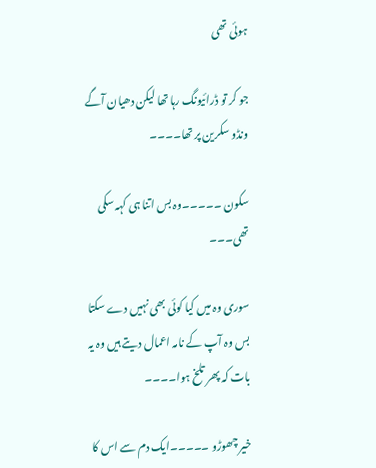ہوئی تھی

جو کر تو ڈرائیونگ رہا تھا لیکن دھیان آگے ونڈو سکرین پر تھا۔۔۔۔

سکون ۔۔۔۔۔وہ بس اتنا ہی کہہ سکی تھی۔۔۔

سوری وہ میں کیا کوئی بھی نہیں دے سکتا بس وہ آپ کے نامہ اعمال دیتے ہیں وہ یہ بات کہ پھر تلخ ہوا۔۔۔۔

خیر چھوڑو ۔۔۔۔۔ایک دم سے اس کا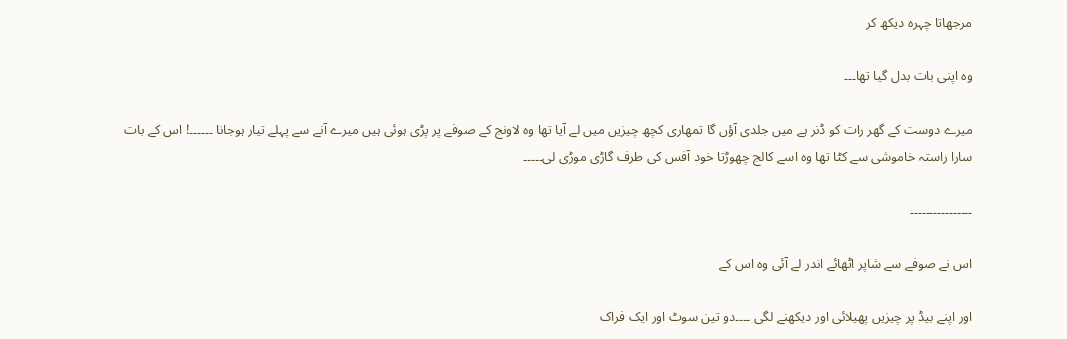مرجھاتا چہرہ دیکھ کر

وہ اپنی بات بدل گیا تھا۔۔۔

میرے دوست کے گھر رات کو ڈنر ہے میں جلدی آؤں گا تمھاری کچھ چیزیں میں لے آیا تھا وہ لاونج کے صوفے پر پڑی ہوئی ہیں میرے آنے سے پہلے تیار ہوجانا ۔۔۔۔۔۔! اس کے بات سارا راستہ خاموشی سے کٹا تھا وہ اسے کالج چھوڑتا خود آفس کی طرف گاڑی موڑی لی۔۔۔۔۔

۔۔۔۔۔۔۔۔۔۔۔۔۔۔۔۔

اس نے صوفے سے شاپر اٹھائے اندر لے آئی وہ اس کے

اور اپنے بیڈ پر چیزیں پھیلائی اور دیکھنے لگی ۔۔۔۔دو تین سوٹ اور ایک فراک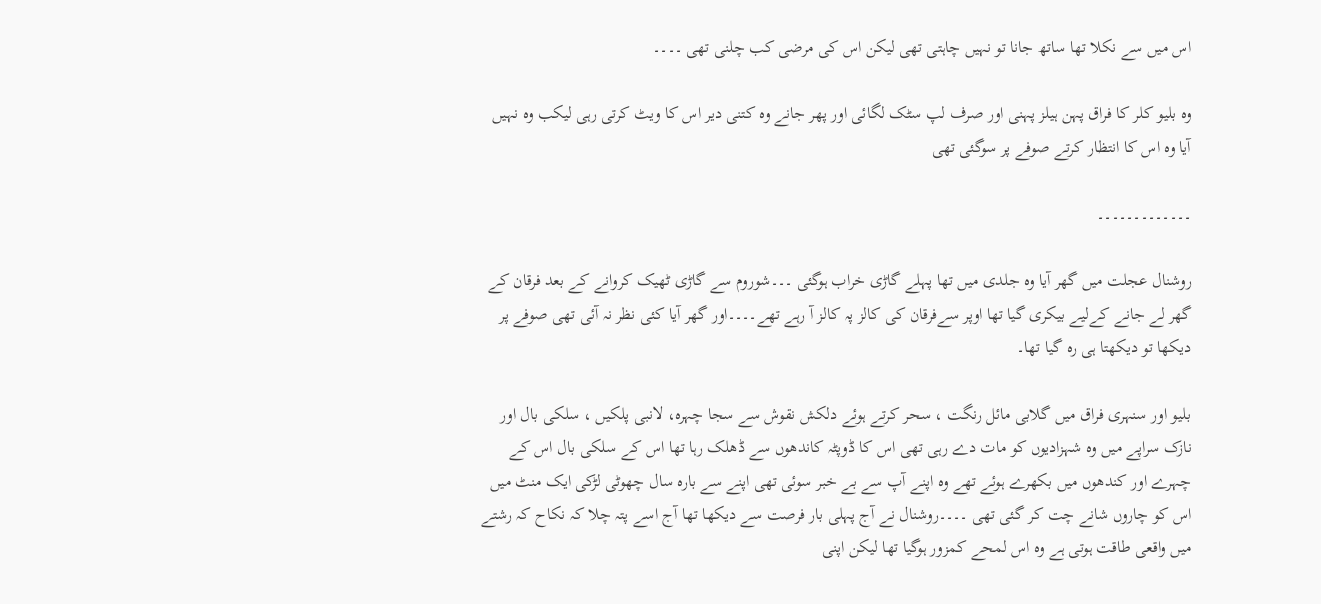اس میں سے نکلا تھا ساتھ جانا تو نہیں چاہتی تھی لیکن اس کی مرضی کب چلنی تھی ۔۔۔۔

وہ بلیو کلر کا فراق پہن ہیلز پہنی اور صرف لپ سٹک لگائی اور پھر جانے وہ کتنی دیر اس کا ویٹ کرتی رہی لیکب وہ نہیں آیا وہ اس کا انتظار کرتے صوفے پر سوگئی تھی

۔۔۔۔۔۔۔۔۔۔۔۔۔

روشنال عجلت میں گھر آیا وہ جلدی میں تھا پہلے گاڑی خراب ہوگئی ۔۔۔شوروم سے گاڑی ٹھیک کروانے کے بعد فرقان کے گھر لے جانے کےلیے بیکری گیا تھا اوپر سےفرقان کی کالز پہ کالز آ رہے تھے۔۔۔۔اور گھر آیا کئی نظر نہ آئی تھی صوفے پر دیکھا تو دیکھتا ہی رہ گیا تھا۔

بلیو اور سنہری فراق میں گلابی مائل رنگت ، سحر کرتے ہوئے دلکش نقوش سے سجا چہرہ، لانبی پلکیں ، سلکی بال اور نازک سراپے میں وہ شہزادیوں کو مات دے رہی تھی اس کا ڈوپٹہ کاندھوں سے ڈھلک رہا تھا اس کے سلکی بال اس کے چہرے اور کندھوں میں بکھرے ہوئے تھے وہ اپنے آپ سے بے خبر سوئی تھی اپنے سے بارہ سال چھوٹی لڑکی ایک منٹ میں اس کو چاروں شانے چت کر گئی تھی ۔۔۔۔روشنال نے آج پہلی بار فرصت سے دیکھا تھا آج اسے پتہ چلا کہ نکاح کہ رشتے میں واقعی طاقت ہوتی ہے وہ اس لمحے کمزور ہوگیا تھا لیکن اپنی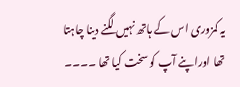یہ کمزوری اس کے ہاتھ نہیں لگنے دینا چاہتا تھا اوراپنے آپ کو سخت کیا تھا ۔۔۔۔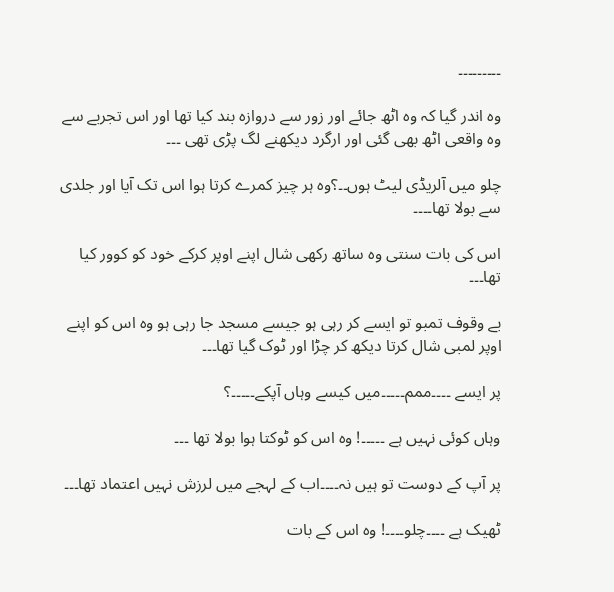۔۔۔۔۔۔۔۔۔

وہ اندر گیا کہ وہ اٹھ جائے اور زور سے دروازہ بند کیا تھا اور اس تجربے سے وہ واقعی اٹھ بھی گئی اور ارگرد دیکھنے لگ پڑی تھی ۔۔۔

چلو میں آلریڈی لیٹ ہوں۔۔؟وہ ہر چیز کمرے کرتا ہوا اس تک آیا اور جلدی سے بولا تھا۔۔۔۔

اس کی بات سنتی وہ ساتھ رکھی شال اپنے اوپر کرکے خود کو کوور کیا تھا۔۔۔

بے وقوف تمبو تو ایسے کر رہی ہو جیسے مسجد جا رہی ہو وہ اس کو اپنے اوپر لمبی شال کرتا دیکھ کر چڑا اور ٹوک گیا تھا۔۔۔

پر ایسے ۔۔۔۔ممم۔۔۔۔۔میں کیسے وہاں آپکے۔۔۔۔۔؟

وہاں کوئی نہیں ہے ۔۔۔۔۔! وہ اس کو ٹوکتا ہوا بولا تھا ۔۔۔

پر آپ کے دوست تو ہیں نہ۔۔۔۔اب کے لہجے میں لرزش نہیں اعتماد تھا۔۔۔

ٹھیک ہے ۔۔۔۔چلو۔۔۔۔! وہ اس کے بات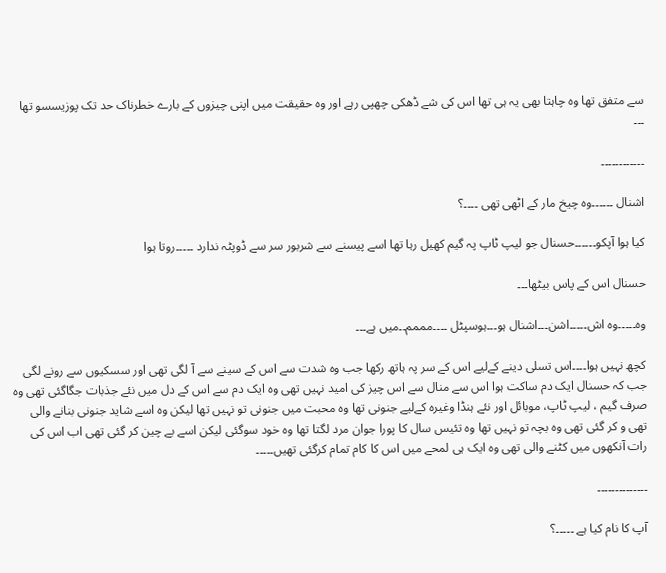سے متفق تھا وہ چاہتا بھی یہ ہی تھا اس کی شے ڈھکی چھپی رہے اور وہ حقیقت میں اپنی چیزوں کے بارے خطرناک حد تک پوزیسسو تھا ۔۔۔

۔۔۔۔۔۔۔۔۔۔۔۔

اشنال ۔۔۔۔۔۔وہ چیخ مار کے اٹھی تھی ۔۔۔۔؟

کیا ہوا آپکو۔۔۔۔۔۔حسنال جو لیپ ٹاپ پہ گیم کھیل رہا تھا اسے پیسنے سے شربور سر سے ڈوپٹہ ندارد ۔۔۔۔۔روتا ہوا

حسنال اس کے پاس بیٹھا۔۔۔

وہ۔۔۔۔۔وہ اش۔۔۔۔۔اشن۔۔۔اشنال ہو۔۔۔ہوسپٹل ۔۔۔۔مممم۔۔میں ہے۔۔۔

کچھ نہیں ہوا۔۔۔۔اس تسلی دینے کےلیے اس کے سر پہ ہاتھ رکھا جب وہ شدت سے اس کے سینے سے آ لگی تھی اور سسکیوں سے رونے لگی جب کہ حسنال ایک دم ساکت ہوا اس سے منال سے اس چیز کی امید نہیں تھی وہ ایک دم سے اس کے دل میں نئے جذبات جگاگئی تھی وہ صرف گیم ، لیپ ٹاپ، موبائل اور نئے ہنڈا وغیرہ کےلیے جنونی تھا وہ محبت میں جنونی تو نہیں تھا لیکن وہ اسے شاید جنونی بنانے والی تھی و کر گئی تھی وہ بچہ تو نہیں تھا وہ تئیس سال کا پورا جوان مرد لگتا تھا وہ خود سوگئی لیکن اسے بے چین کر گئی تھی اب اس کی رات آنکھوں میں کٹنے والی تھی وہ ایک ہی لمحے میں اس کا کام تمام کرگئی تھیں۔۔۔۔۔

۔۔۔۔۔۔۔۔۔۔۔۔۔۔

آپ کا نام کیا ہے ۔۔۔۔۔؟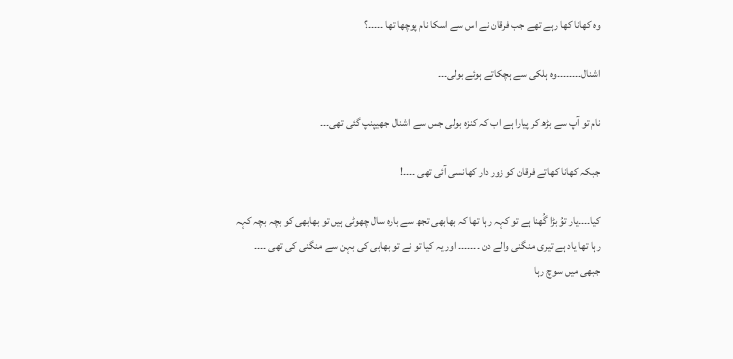وہ کھانا کھا رہے تھے جب فرقان نے اس سے اسکا نام پوچھا تھا ۔۔۔۔۔؟

اشنال۔۔۔۔۔۔۔۔وہ ہلکی سے ہچکاتے ہوئے بولی۔۔۔

نام تو آپ سے بڑھ کر پیارا ہے اب کہ کنزہ بولی جس سے اشنال جھیپنپ گئی تھی۔۔۔

جبکہ کھانا کھاتے فرقان کو زور دار کھانسی آئی تھی ۔۔۔۔!

کیا۔۔۔۔یار توُ بڑا گُھنا ہے تو کہہ رہا تھا کہ بھابھی تجھ سے بارہ سال چھوٹی ہیں تو بھابھی کو بچہ بچہ کہہ رہا تھا یاد ہے تیری منگنی والے دن ۔۔۔۔۔۔۔ اور یہ کیا تو نے تو بھابی کی بہن سے منگنی کی تھی ۔۔۔۔ جبھی میں سوچ رہا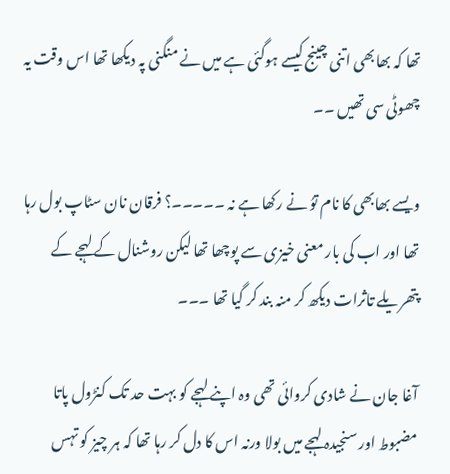تھا کہ بھابھی اتنی چینج کیسے ہوگئی ہے میں نے منگنی پہ دیکھا تھا اس وقت یہ چھوٹی سی تھیں ۔۔

ویسے بھابھی کا نام توُ نے رکھا ہے نہ ۔۔۔۔۔؟ فرقان نان سٹاپ بول رہا تھا اور اب کی بار معنی خیزی سے پوچھا تھا لیکن روشنال کے لہجے کے پتھریلے تاثرات دیکھ کر منہ بند کر گیا تھا ۔۔۔

آغا جان نے شادی کروائی تھی وہ اپنے لہجے کو بہت حد تک کنڑول پاتا مضبوط اور سنجیدہ لہجے میں بولا ورنہ اس کا دل کر رہا تھا کہ ہر چیز کو تہس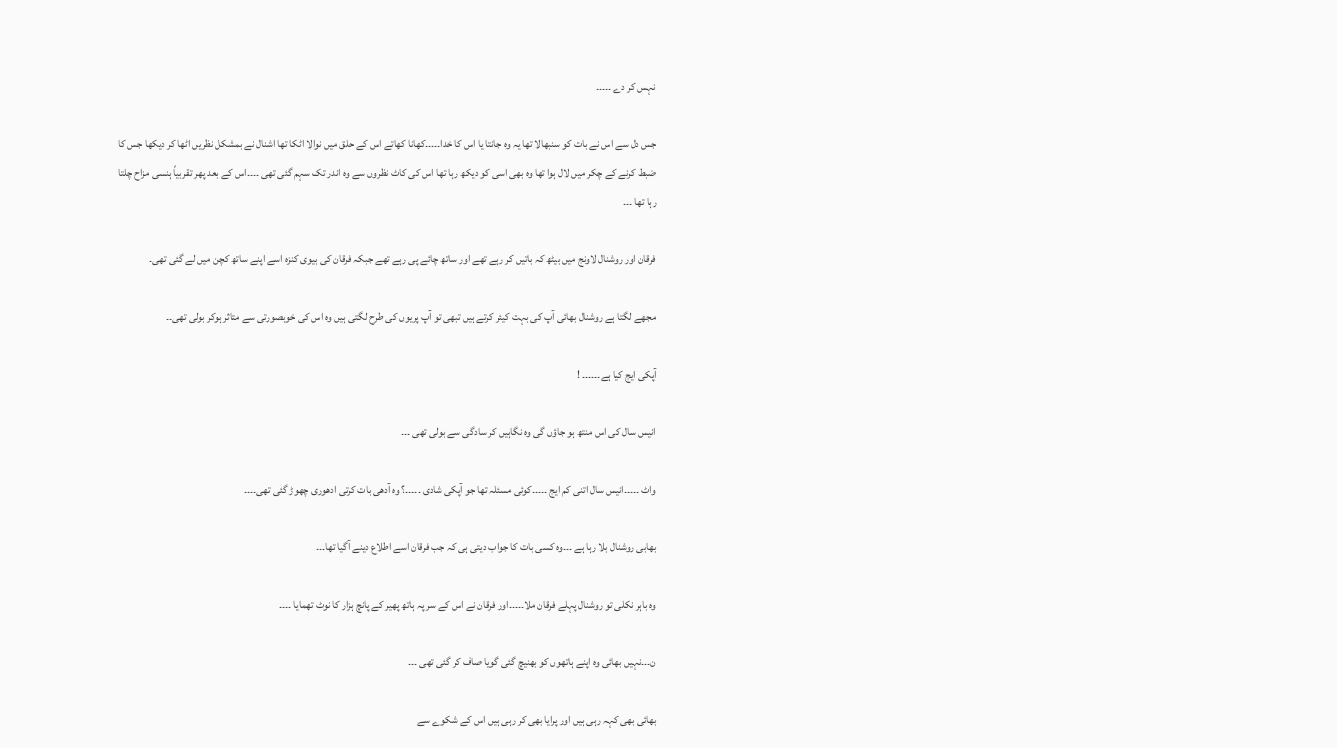نہس کر دے ۔۔۔۔۔

جس دل سے اس نے بات کو سنبھالا تھا یہ وہ جانتا یا اس کا خدا۔۔۔۔۔کھانا کھاتے اس کے حلق میں نوالا اٹکا تھا اشنال نے بمشکل نظریں اٹھا کر دیکھا جس کا ضبط کرنے کے چکر میں لال ہوا تھا وہ بھی اسی کو دیکھ رہا تھا اس کی کاٹ نظروں سے وہ اندر تک سہم گئی تھی ۔۔۔۔اس کے بعد پھر تقربیاً ہنسی مزاح چلتا رہا تھا ۔۔۔

فرقان اور روشنال لاونج میں بیٹھ کہ باتیں کر رہے تھے اور ساتھ چائے پی رہے تھے جبکہ فرقان کی بیوی کنزہ اسے اپنے ساتھ کچن میں لے گئی تھی۔

مجھے لگتا ہے روشنال بھائی آپ کی بہت کیئر کرتے ہیں تبھی تو آپ پریوں کی طرح لگتی ہیں وہ اس کی خوبصورتی سے متاثر ہوکر بولی تھی۔۔

آپکی ایج کیا ہے۔۔۔۔۔۔ !

انیس سال کی اس منتھ ہو جاؤں گی وہ نگاہیں کر سادگی سے بولی تھی ۔۔۔

واٹ ۔۔۔۔۔انیس سال اتنی کم ایج ۔۔۔۔۔کوئی مسئلہ تھا جو آپکی شادی ۔۔۔۔۔؟ وہ آدھی بات کرتی ادھوری چھوڑ گئی تھی۔۔۔۔

بھابی روشنال بلا رہا ہے ۔۔۔وہ کسی بات کا جواب دیتی ہی کہ جب فرقان اسے اطلاع دینے آگیا تھا۔۔۔

وہ باہر نکلی تو روشنال پہلے فرقان ملا۔۔۔۔۔اور فرقان نے اس کے سر پہ ہاتھ پھیر کے پانچ ہزار کا نوٹ تھمایا ۔۔۔۔

ن۔۔۔نہیں بھائی وہ اپنے ہاتھوں کو بھنیچ گئی گویا صاف کر گئی تھی ۔۔۔

بھائی بھی کہہ رہی ہیں اور پرایا بھی کر رہی ہیں اس کے شکوے سے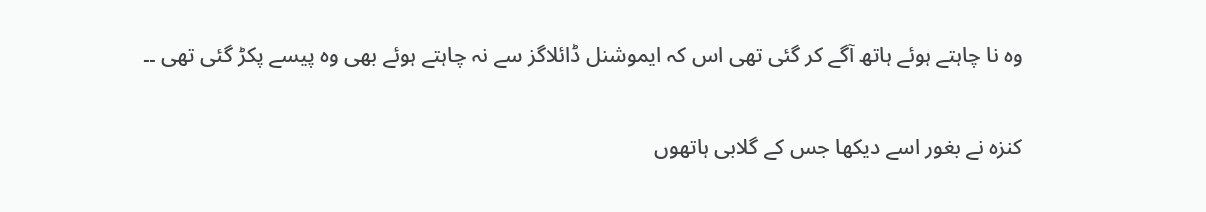وہ نا چاہتے ہوئے ہاتھ آگے کر گئی تھی اس کہ ایموشنل ڈائلاگز سے نہ چاہتے ہوئے بھی وہ پیسے پکڑ گئی تھی ۔۔

کنزہ نے بغور اسے دیکھا جس کے گلابی ہاتھوں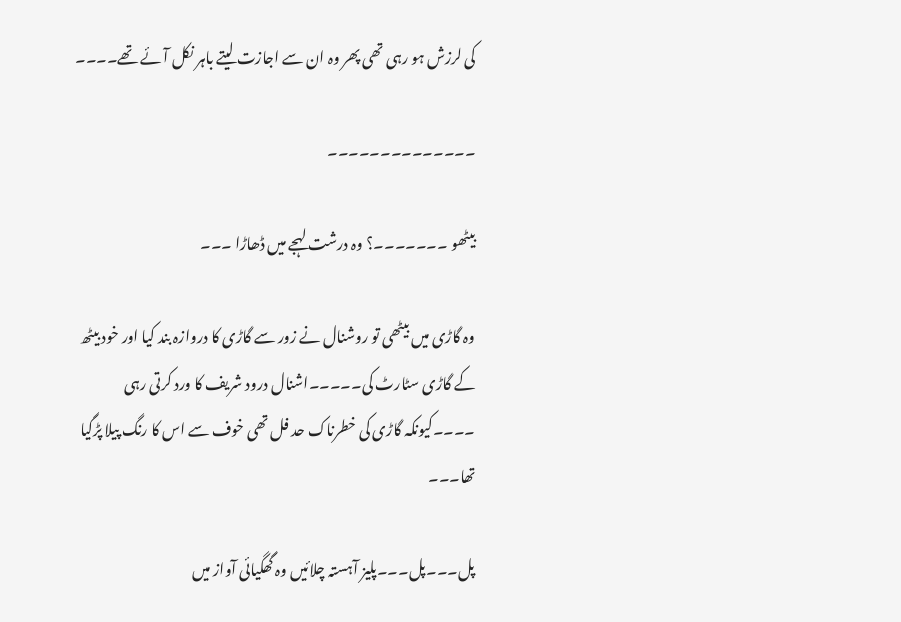کی لرزش ہو رہی تھی پھر وہ ان سے اجازت لیتے باہر نکل آئے تھے۔۔۔۔

۔۔۔۔۔۔۔۔۔۔۔۔۔۔

بیٹھو ۔۔۔۔۔۔۔؟ وہ درشت لہجے میں ڈھاڑا ۔۔۔

وہ گاڑی میں بیٹھی تو روشنال نے زور سے گاڑی کا دروازہ بند کیا اور خود بیٹھ کے گاڑی سٹارٹ کی۔۔۔۔۔اشنال درود شریف کا ورد کرتی رہی ۔۔۔۔کیونکہ گاڑی کی خطرناک حد فل تھی خوف سے اس کا رنگ پیلا پڑگیا تھا۔۔۔

پل۔۔۔پل۔۔۔پلیز آہستہ چلائیں وہ گھگیائی آواز میں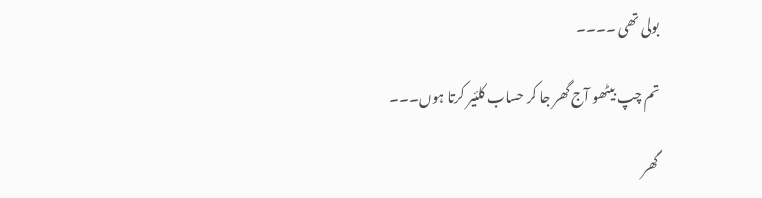بولی تھی ۔۔۔۔

تم چپ بیٹھو آج گھر جا کر حساب کلئیر کرتا ہوں۔۔۔

گھر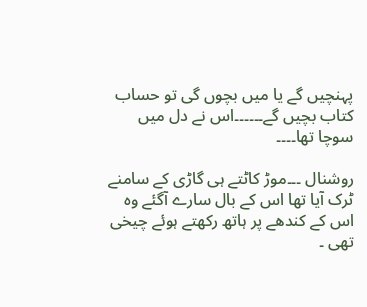پہنچیں گے یا میں بچوں گی تو حساب کتاب بچیں گے۔۔۔۔۔۔اس نے دل میں سوچا تھا۔۔۔۔

روشنال ۔۔۔موڑ کاٹتے ہی گاڑی کے سامنے ٹرک آیا تھا اس کے بال سارے آگئے وہ اس کے کندھے پر ہاتھ رکھتے ہوئے چیخی تھی ۔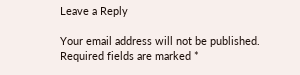Leave a Reply

Your email address will not be published. Required fields are marked *